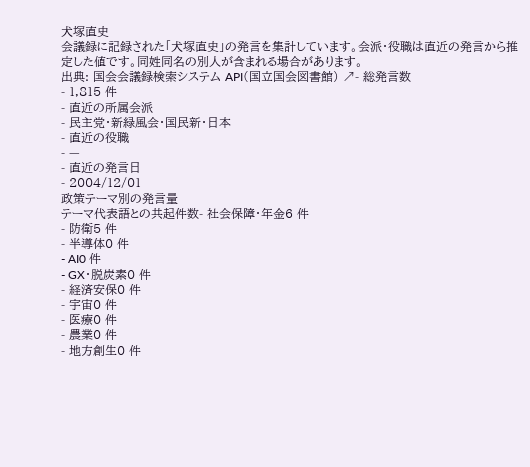犬塚直史
会議録に記録された「犬塚直史」の発言を集計しています。会派・役職は直近の発言から推定した値です。同姓同名の別人が含まれる場合があります。
出典: 国会会議録検索システム API(国立国会図書館) ↗- 総発言数
- 1,815 件
- 直近の所属会派
- 民主党・新緑風会・国民新・日本
- 直近の役職
- —
- 直近の発言日
- 2004/12/01
政策テーマ別の発言量
テーマ代表語との共起件数- 社会保障・年金6 件
- 防衛5 件
- 半導体0 件
- AI0 件
- GX・脱炭素0 件
- 経済安保0 件
- 宇宙0 件
- 医療0 件
- 農業0 件
- 地方創生0 件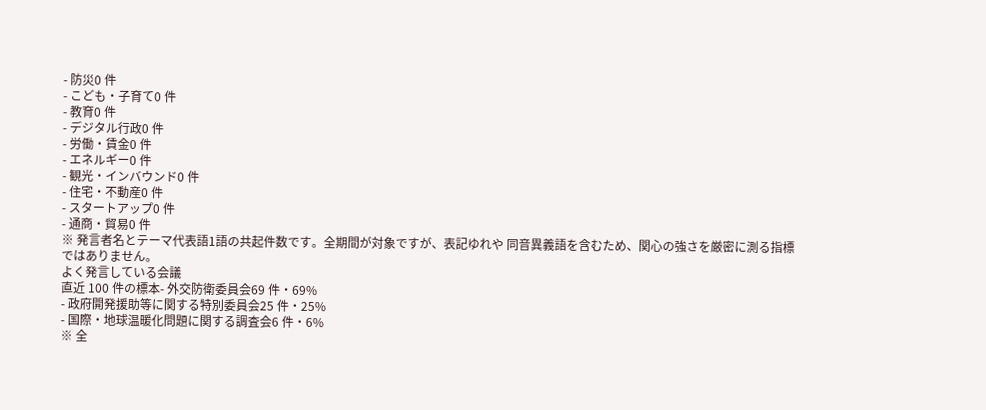- 防災0 件
- こども・子育て0 件
- 教育0 件
- デジタル行政0 件
- 労働・賃金0 件
- エネルギー0 件
- 観光・インバウンド0 件
- 住宅・不動産0 件
- スタートアップ0 件
- 通商・貿易0 件
※ 発言者名とテーマ代表語1語の共起件数です。全期間が対象ですが、表記ゆれや 同音異義語を含むため、関心の強さを厳密に測る指標ではありません。
よく発言している会議
直近 100 件の標本- 外交防衛委員会69 件・69%
- 政府開発援助等に関する特別委員会25 件・25%
- 国際・地球温暖化問題に関する調査会6 件・6%
※ 全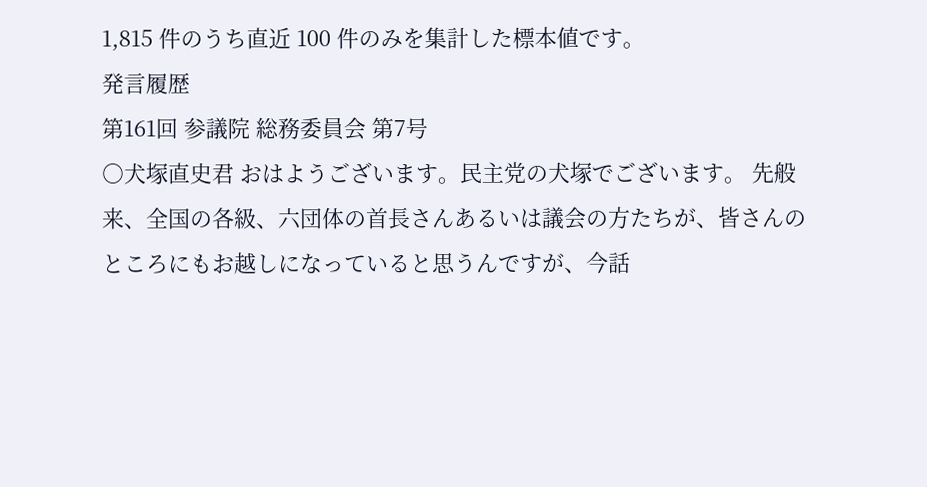1,815 件のうち直近 100 件のみを集計した標本値です。
発言履歴
第161回 参議院 総務委員会 第7号
○犬塚直史君 おはようございます。民主党の犬塚でございます。 先般来、全国の各級、六団体の首長さんあるいは議会の方たちが、皆さんのところにもお越しになっていると思うんですが、今話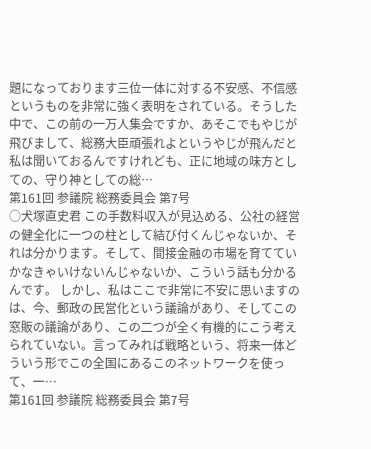題になっております三位一体に対する不安感、不信感というものを非常に強く表明をされている。そうした中で、この前の一万人集会ですか、あそこでもやじが飛びまして、総務大臣頑張れよというやじが飛んだと私は聞いておるんですけれども、正に地域の味方としての、守り神としての総…
第161回 参議院 総務委員会 第7号
○犬塚直史君 この手数料収入が見込める、公社の経営の健全化に一つの柱として結び付くんじゃないか、それは分かります。そして、間接金融の市場を育てていかなきゃいけないんじゃないか、こういう話も分かるんです。 しかし、私はここで非常に不安に思いますのは、今、郵政の民営化という議論があり、そしてこの窓販の議論があり、この二つが全く有機的にこう考えられていない。言ってみれば戦略という、将来一体どういう形でこの全国にあるこのネットワークを使って、一…
第161回 参議院 総務委員会 第7号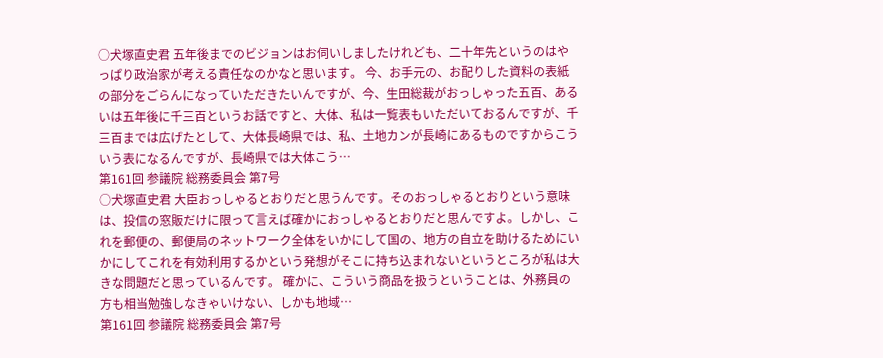○犬塚直史君 五年後までのビジョンはお伺いしましたけれども、二十年先というのはやっぱり政治家が考える責任なのかなと思います。 今、お手元の、お配りした資料の表紙の部分をごらんになっていただきたいんですが、今、生田総裁がおっしゃった五百、あるいは五年後に千三百というお話ですと、大体、私は一覧表もいただいておるんですが、千三百までは広げたとして、大体長崎県では、私、土地カンが長崎にあるものですからこういう表になるんですが、長崎県では大体こう…
第161回 参議院 総務委員会 第7号
○犬塚直史君 大臣おっしゃるとおりだと思うんです。そのおっしゃるとおりという意味は、投信の窓販だけに限って言えば確かにおっしゃるとおりだと思んですよ。しかし、これを郵便の、郵便局のネットワーク全体をいかにして国の、地方の自立を助けるためにいかにしてこれを有効利用するかという発想がそこに持ち込まれないというところが私は大きな問題だと思っているんです。 確かに、こういう商品を扱うということは、外務員の方も相当勉強しなきゃいけない、しかも地域…
第161回 参議院 総務委員会 第7号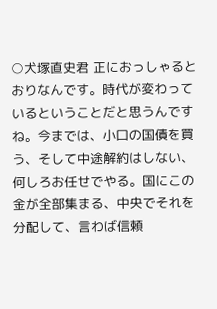○犬塚直史君 正におっしゃるとおりなんです。時代が変わっているということだと思うんですね。今までは、小口の国債を買う、そして中途解約はしない、何しろお任せでやる。国にこの金が全部集まる、中央でそれを分配して、言わば信頼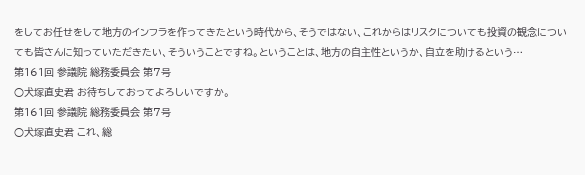をしてお任せをして地方のインフラを作ってきたという時代から、そうではない、これからはリスクについても投資の観念についても皆さんに知っていただきたい、そういうことですね。ということは、地方の自主性というか、自立を助けるという…
第161回 参議院 総務委員会 第7号
○犬塚直史君 お待ちしておってよろしいですか。
第161回 参議院 総務委員会 第7号
○犬塚直史君 これ、総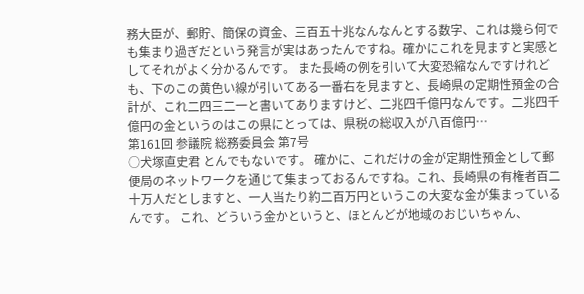務大臣が、郵貯、簡保の資金、三百五十兆なんなんとする数字、これは幾ら何でも集まり過ぎだという発言が実はあったんですね。確かにこれを見ますと実感としてそれがよく分かるんです。 また長崎の例を引いて大変恐縮なんですけれども、下のこの黄色い線が引いてある一番右を見ますと、長崎県の定期性預金の合計が、これ二四三二一と書いてありますけど、二兆四千億円なんです。二兆四千億円の金というのはこの県にとっては、県税の総収入が八百億円…
第161回 参議院 総務委員会 第7号
○犬塚直史君 とんでもないです。 確かに、これだけの金が定期性預金として郵便局のネットワークを通じて集まっておるんですね。これ、長崎県の有権者百二十万人だとしますと、一人当たり約二百万円というこの大変な金が集まっているんです。 これ、どういう金かというと、ほとんどが地域のおじいちゃん、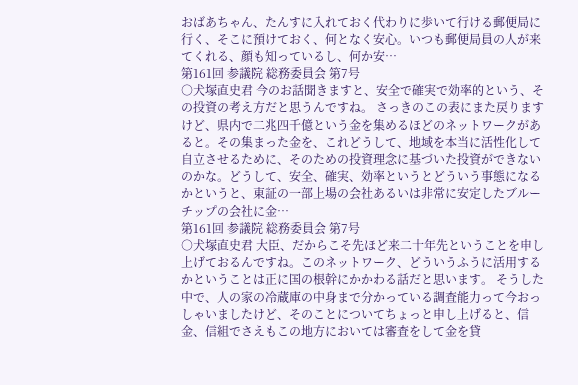おばあちゃん、たんすに入れておく代わりに歩いて行ける郵便局に行く、そこに預けておく、何となく安心。いつも郵便局員の人が来てくれる、顔も知っているし、何か安…
第161回 参議院 総務委員会 第7号
○犬塚直史君 今のお話聞きますと、安全で確実で効率的という、その投資の考え方だと思うんですね。 さっきのこの表にまた戻りますけど、県内で二兆四千億という金を集めるほどのネットワークがあると。その集まった金を、これどうして、地域を本当に活性化して自立させるために、そのための投資理念に基づいた投資ができないのかな。どうして、安全、確実、効率というとどういう事態になるかというと、東証の一部上場の会社あるいは非常に安定したブルーチップの会社に金…
第161回 参議院 総務委員会 第7号
○犬塚直史君 大臣、だからこそ先ほど来二十年先ということを申し上げておるんですね。このネットワーク、どういうふうに活用するかということは正に国の根幹にかかわる話だと思います。 そうした中で、人の家の冷蔵庫の中身まで分かっている調査能力って今おっしゃいましたけど、そのことについてちょっと申し上げると、信金、信組でさえもこの地方においては審査をして金を貸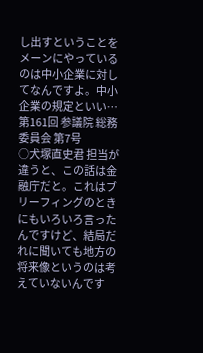し出すということをメーンにやっているのは中小企業に対してなんですよ。中小企業の規定といい…
第161回 参議院 総務委員会 第7号
○犬塚直史君 担当が違うと、この話は金融庁だと。これはブリーフィングのときにもいろいろ言ったんですけど、結局だれに聞いても地方の将来像というのは考えていないんです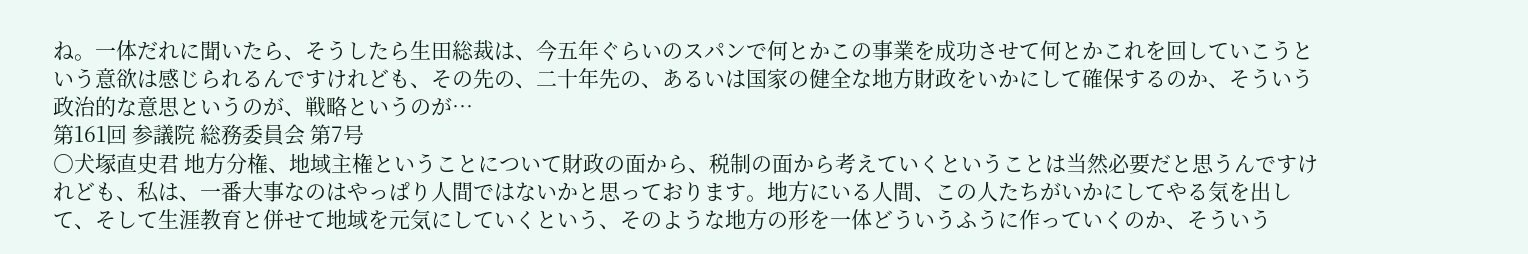ね。一体だれに聞いたら、そうしたら生田総裁は、今五年ぐらいのスパンで何とかこの事業を成功させて何とかこれを回していこうという意欲は感じられるんですけれども、その先の、二十年先の、あるいは国家の健全な地方財政をいかにして確保するのか、そういう政治的な意思というのが、戦略というのが…
第161回 参議院 総務委員会 第7号
○犬塚直史君 地方分権、地域主権ということについて財政の面から、税制の面から考えていくということは当然必要だと思うんですけれども、私は、一番大事なのはやっぱり人間ではないかと思っております。地方にいる人間、この人たちがいかにしてやる気を出して、そして生涯教育と併せて地域を元気にしていくという、そのような地方の形を一体どういうふうに作っていくのか、そういう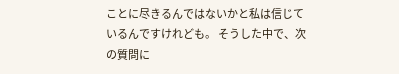ことに尽きるんではないかと私は信じているんですけれども。 そうした中で、次の質問に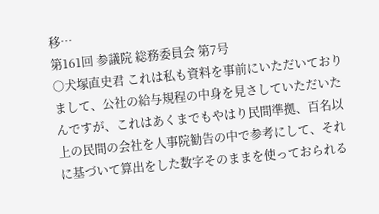移…
第161回 参議院 総務委員会 第7号
○犬塚直史君 これは私も資料を事前にいただいておりまして、公社の給与規程の中身を見さしていただいたんですが、これはあくまでもやはり民間準拠、百名以上の民間の会社を人事院勧告の中で参考にして、それに基づいて算出をした数字そのままを使っておられる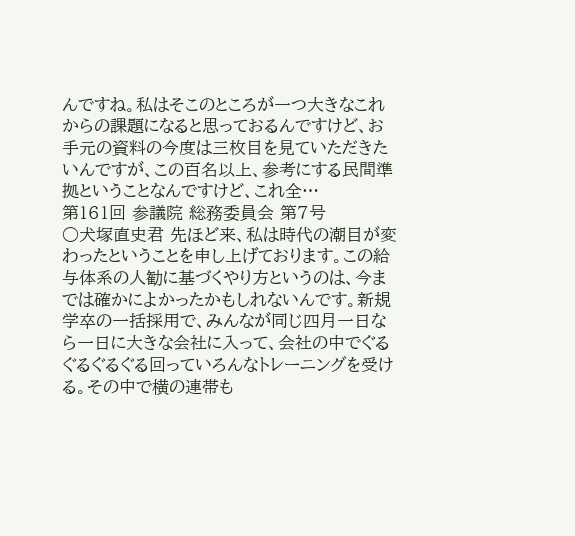んですね。私はそこのところが一つ大きなこれからの課題になると思っておるんですけど、お手元の資料の今度は三枚目を見ていただきたいんですが、この百名以上、参考にする民間準拠ということなんですけど、これ全…
第161回 参議院 総務委員会 第7号
○犬塚直史君 先ほど来、私は時代の潮目が変わったということを申し上げております。この給与体系の人勧に基づくやり方というのは、今までは確かによかったかもしれないんです。新規学卒の一括採用で、みんなが同じ四月一日なら一日に大きな会社に入って、会社の中でぐるぐるぐるぐる回っていろんなトレーニングを受ける。その中で横の連帯も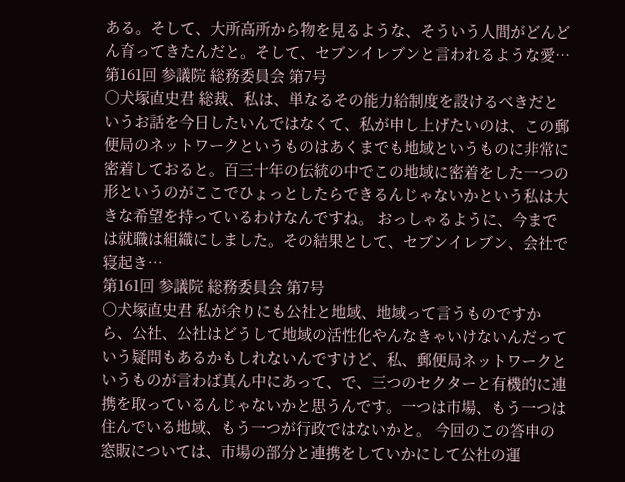ある。そして、大所高所から物を見るような、そういう人間がどんどん育ってきたんだと。そして、セブンイレブンと言われるような愛…
第161回 参議院 総務委員会 第7号
○犬塚直史君 総裁、私は、単なるその能力給制度を設けるべきだというお話を今日したいんではなくて、私が申し上げたいのは、この郵便局のネットワークというものはあくまでも地域というものに非常に密着しておると。百三十年の伝統の中でこの地域に密着をした一つの形というのがここでひょっとしたらできるんじゃないかという私は大きな希望を持っているわけなんですね。 おっしゃるように、今までは就職は組織にしました。その結果として、セブンイレブン、会社で寝起き…
第161回 参議院 総務委員会 第7号
○犬塚直史君 私が余りにも公社と地域、地域って言うものですから、公社、公社はどうして地域の活性化やんなきゃいけないんだっていう疑問もあるかもしれないんですけど、私、郵便局ネットワークというものが言わば真ん中にあって、で、三つのセクターと有機的に連携を取っているんじゃないかと思うんです。一つは市場、もう一つは住んでいる地域、もう一つが行政ではないかと。 今回のこの答申の窓販については、市場の部分と連携をしていかにして公社の運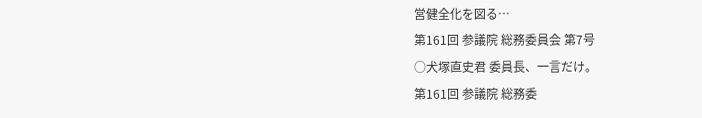営健全化を図る…
第161回 参議院 総務委員会 第7号
○犬塚直史君 委員長、一言だけ。
第161回 参議院 総務委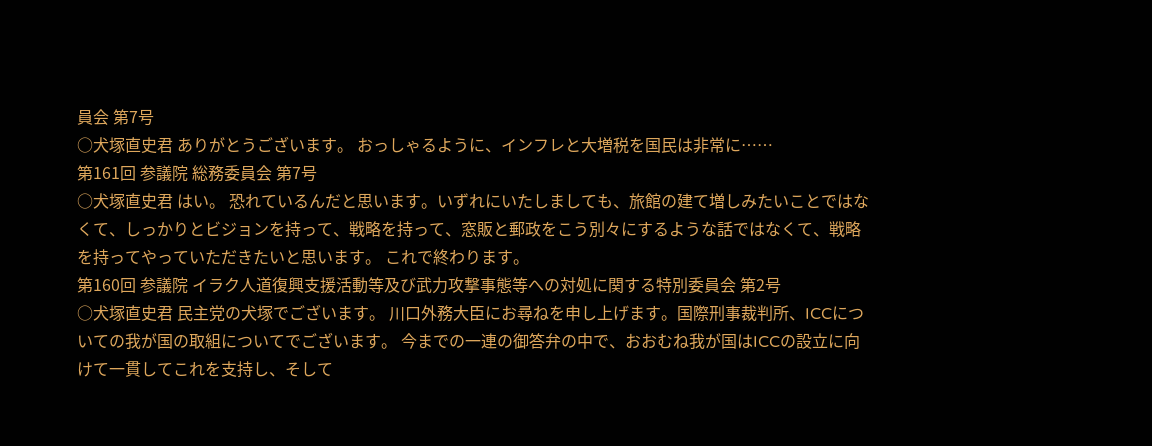員会 第7号
○犬塚直史君 ありがとうございます。 おっしゃるように、インフレと大増税を国民は非常に……
第161回 参議院 総務委員会 第7号
○犬塚直史君 はい。 恐れているんだと思います。いずれにいたしましても、旅館の建て増しみたいことではなくて、しっかりとビジョンを持って、戦略を持って、窓販と郵政をこう別々にするような話ではなくて、戦略を持ってやっていただきたいと思います。 これで終わります。
第160回 参議院 イラク人道復興支援活動等及び武力攻撃事態等への対処に関する特別委員会 第2号
○犬塚直史君 民主党の犬塚でございます。 川口外務大臣にお尋ねを申し上げます。国際刑事裁判所、ICCについての我が国の取組についてでございます。 今までの一連の御答弁の中で、おおむね我が国はICCの設立に向けて一貫してこれを支持し、そして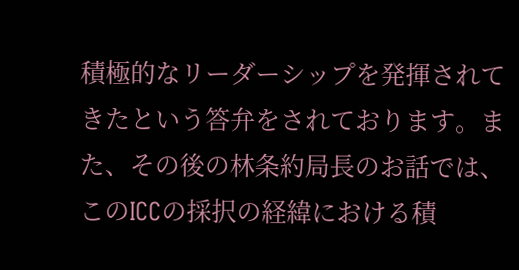積極的なリーダーシップを発揮されてきたという答弁をされております。また、その後の林条約局長のお話では、このICCの採択の経緯における積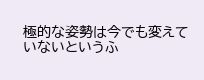極的な姿勢は今でも変えていないというふ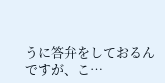うに答弁をしておるんですが、こ…